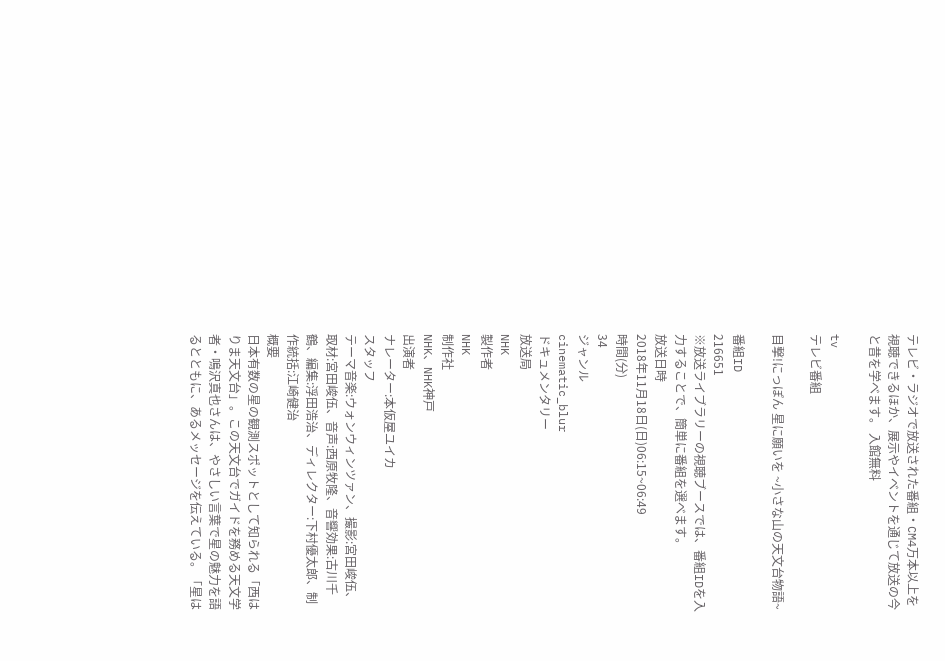テレビ・ラジオで放送された番組・CM4万本以上を視聴できるほか、展示やイベントを通じて放送の今と昔を学べます。 入館無料

tv
テレビ番組

目撃!にっぽん 星に願いを ~小さな山の天文台物語~

番組ID
216651
※放送ライブラリーの視聴ブースでは、番組IDを入力することで、簡単に番組を選べます。
放送日時
2018年11月18日(日)06:15~06:49
時間(分)
34
ジャンル
cinematic_blur
ドキュメンタリー
放送局
NHK
製作者
NHK
制作社
NHK、NHK神戸
出演者
ナレーター:本仮屋ユイカ
スタッフ
テーマ音楽:ウォンウィンツァン、撮影:宮田峻伍、取材:宮田峻伍、音声:西原牧隆、音響効果:古川千鶴、編集:浮田浩治、ディレクター:下村優太郎、制作統括:江崎健治
概要
日本有数の星の観測スポットとして知られる「西はりま天文台」。この天文台でガイドを務める天文学者・鳴沢真也さんは、やさしい言葉で星の魅力を語るとともに、あるメッセージを伝えている。「星は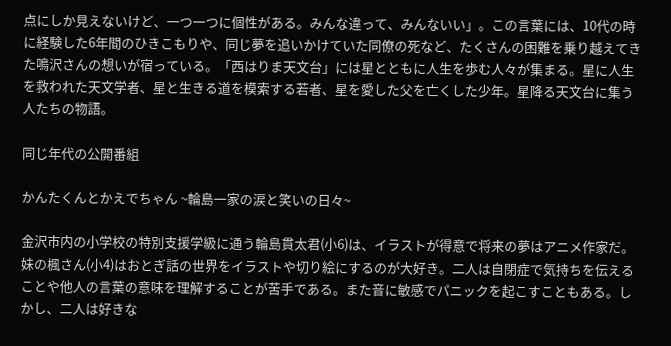点にしか見えないけど、一つ一つに個性がある。みんな違って、みんないい」。この言葉には、10代の時に経験した6年間のひきこもりや、同じ夢を追いかけていた同僚の死など、たくさんの困難を乗り越えてきた鳴沢さんの想いが宿っている。「西はりま天文台」には星とともに人生を歩む人々が集まる。星に人生を救われた天文学者、星と生きる道を模索する若者、星を愛した父を亡くした少年。星降る天文台に集う人たちの物語。

同じ年代の公開番組

かんたくんとかえでちゃん ~輪島一家の涙と笑いの日々~

金沢市内の小学校の特別支援学級に通う輪島貫太君(小6)は、イラストが得意で将来の夢はアニメ作家だ。妹の楓さん(小4)はおとぎ話の世界をイラストや切り絵にするのが大好き。二人は自閉症で気持ちを伝えることや他人の言葉の意味を理解することが苦手である。また音に敏感でパニックを起こすこともある。しかし、二人は好きな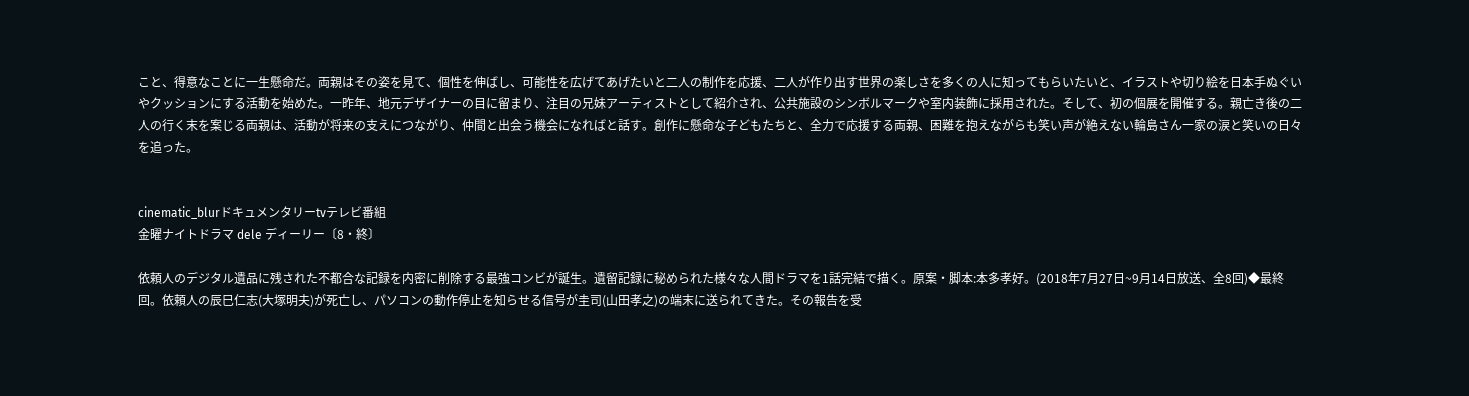こと、得意なことに一生懸命だ。両親はその姿を見て、個性を伸ばし、可能性を広げてあげたいと二人の制作を応援、二人が作り出す世界の楽しさを多くの人に知ってもらいたいと、イラストや切り絵を日本手ぬぐいやクッションにする活動を始めた。一昨年、地元デザイナーの目に留まり、注目の兄妹アーティストとして紹介され、公共施設のシンボルマークや室内装飾に採用された。そして、初の個展を開催する。親亡き後の二人の行く末を案じる両親は、活動が将来の支えにつながり、仲間と出会う機会になればと話す。創作に懸命な子どもたちと、全力で応援する両親、困難を抱えながらも笑い声が絶えない輪島さん一家の涙と笑いの日々を追った。


cinematic_blurドキュメンタリーtvテレビ番組
金曜ナイトドラマ dele ディーリー〔8・終〕

依頼人のデジタル遺品に残された不都合な記録を内密に削除する最強コンビが誕生。遺留記録に秘められた様々な人間ドラマを1話完結で描く。原案・脚本:本多孝好。(2018年7月27日~9月14日放送、全8回)◆最終回。依頼人の辰巳仁志(大塚明夫)が死亡し、パソコンの動作停止を知らせる信号が圭司(山田孝之)の端末に送られてきた。その報告を受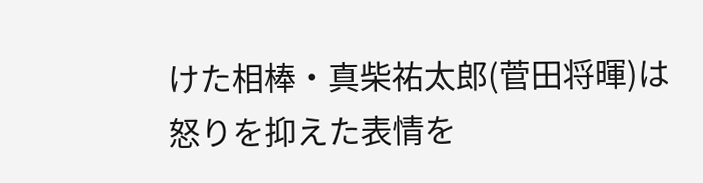けた相棒・真柴祐太郎(菅田将暉)は怒りを抑えた表情を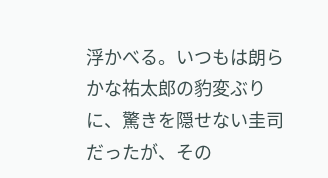浮かべる。いつもは朗らかな祐太郎の豹変ぶりに、驚きを隠せない圭司だったが、その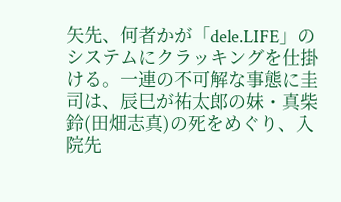矢先、何者かが「dele.LIFE」のシステムにクラッキングを仕掛ける。一連の不可解な事態に圭司は、辰巳が祐太郎の妹・真柴鈴(田畑志真)の死をめぐり、入院先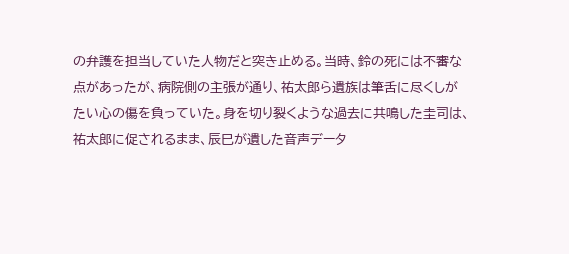の弁護を担当していた人物だと突き止める。当時、鈴の死には不審な点があったが、病院側の主張が通り、祐太郎ら遺族は筆舌に尽くしがたい心の傷を負っていた。身を切り裂くような過去に共鳴した圭司は、祐太郎に促されるまま、辰巳が遺した音声データ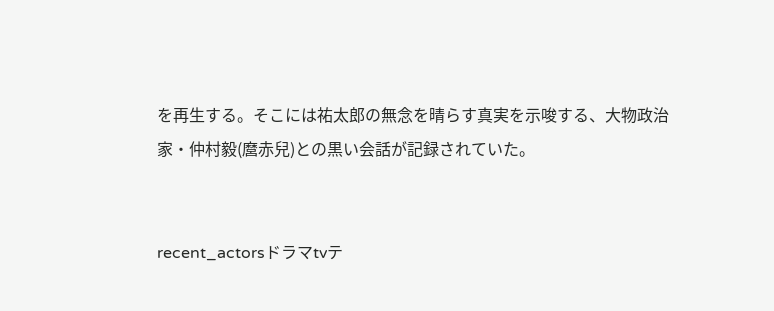を再生する。そこには祐太郎の無念を晴らす真実を示唆する、大物政治家・仲村毅(麿赤兒)との黒い会話が記録されていた。


recent_actorsドラマtvテ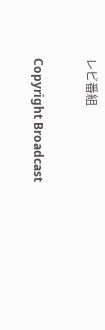レビ番組

Copyright Broadcast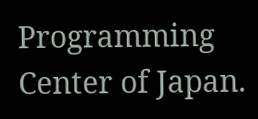Programming Center of Japan.